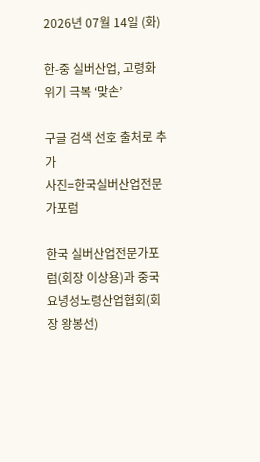2026년 07월 14일 (화)

한-중 실버산업, 고령화 위기 극복 ‘맞손’

구글 검색 선호 출처로 추가
사진=한국실버산업전문가포럼

한국 실버산업전문가포럼(회장 이상용)과 중국 요녕성노령산업협회(회장 왕봉선)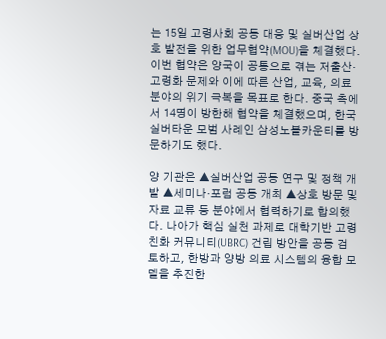는 15일 고령사회 공동 대응 및 실버산업 상호 발전을 위한 업무협약(MOU)을 체결했다. 이번 협약은 양국이 공통으로 겪는 저출산·고령화 문제와 이에 따른 산업, 교육, 의료 분야의 위기 극복을 목표로 한다. 중국 측에서 14명이 방한해 협약을 체결했으며, 한국 실버타운 모범 사례인 삼성노블카운티를 방문하기도 했다.

양 기관은 ▲실버산업 공동 연구 및 정책 개발 ▲세미나·포럼 공동 개최 ▲상호 방문 및 자료 교류 등 분야에서 협력하기로 합의했다. 나아가 핵심 실천 과제로 대학기반 고령친화 커뮤니티(UBRC) 건립 방안을 공동 검토하고, 한방과 양방 의료 시스템의 융합 모델을 추진한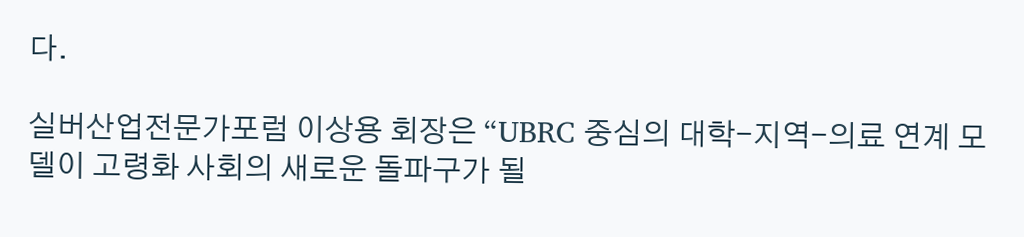다.

실버산업전문가포럼 이상용 회장은 “UBRC 중심의 대학-지역-의료 연계 모델이 고령화 사회의 새로운 돌파구가 될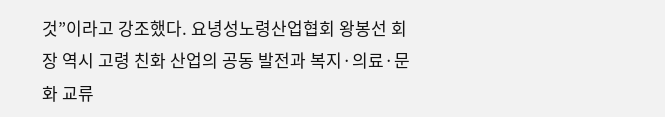것”이라고 강조했다. 요녕성노령산업협회 왕봉선 회장 역시 고령 친화 산업의 공동 발전과 복지·의료·문화 교류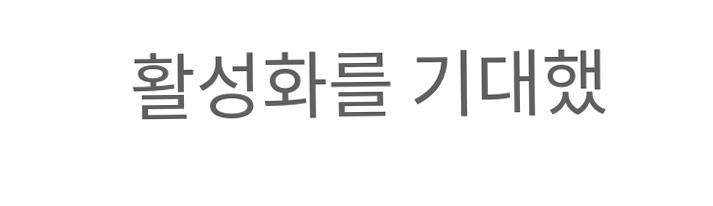활성화를 기대했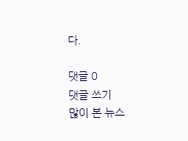다.

댓글 0
댓글 쓰기
많이 본 뉴스